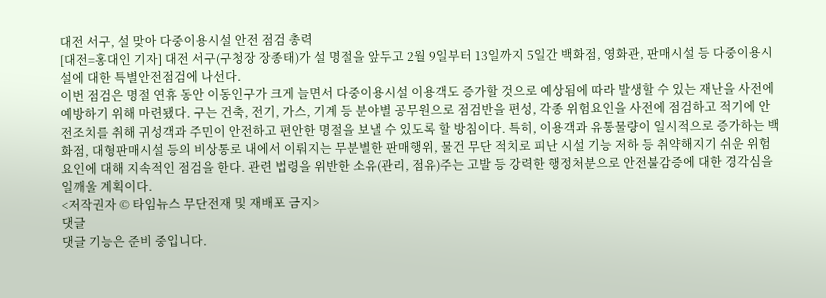대전 서구, 설 맞아 다중이용시설 안전 점검 총력
[대전=홍대인 기자] 대전 서구(구청장 장종태)가 설 명절을 앞두고 2월 9일부터 13일까지 5일간 백화점, 영화관, 판매시설 등 다중이용시설에 대한 특별안전점검에 나선다.
이번 점검은 명절 연휴 동안 이동인구가 크게 늘면서 다중이용시설 이용객도 증가할 것으로 예상됨에 따라 발생할 수 있는 재난을 사전에 예방하기 위해 마련됐다. 구는 건축, 전기, 가스, 기계 등 분야별 공무원으로 점검반을 편성, 각종 위험요인을 사전에 점검하고 적기에 안전조치를 취해 귀성객과 주민이 안전하고 편안한 명절을 보낼 수 있도록 할 방침이다. 특히, 이용객과 유통물량이 일시적으로 증가하는 백화점, 대형판매시설 등의 비상통로 내에서 이뤄지는 무분별한 판매행위, 물건 무단 적치로 피난 시설 기능 저하 등 취약해지기 쉬운 위험요인에 대해 지속적인 점검을 한다. 관련 법령을 위반한 소유(관리, 점유)주는 고발 등 강력한 행정처분으로 안전불감증에 대한 경각심을 일깨울 계획이다.
<저작권자 © 타임뉴스 무단전재 및 재배포 금지>
댓글
댓글 기능은 준비 중입니다.